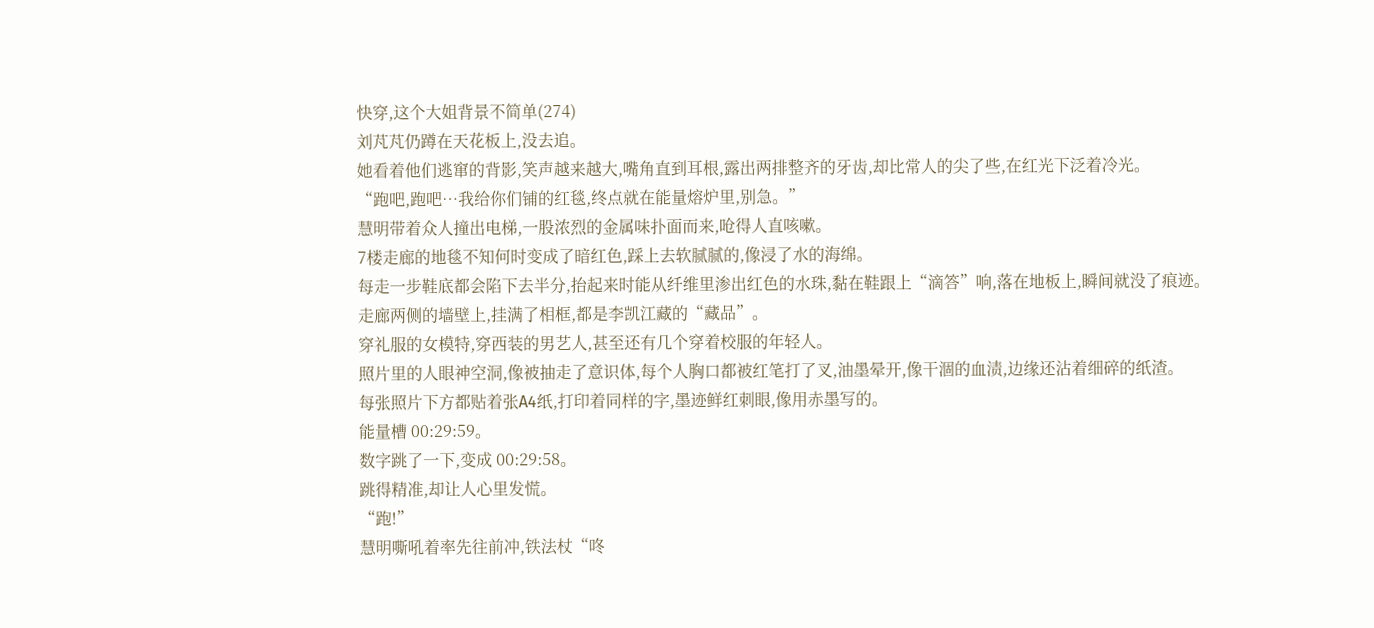快穿,这个大姐背景不简单(274)
刘芃芃仍蹲在天花板上,没去追。
她看着他们逃窜的背影,笑声越来越大,嘴角直到耳根,露出两排整齐的牙齿,却比常人的尖了些,在红光下泛着冷光。
“跑吧,跑吧…我给你们铺的红毯,终点就在能量熔炉里,别急。”
慧明带着众人撞出电梯,一股浓烈的金属味扑面而来,呛得人直咳嗽。
7楼走廊的地毯不知何时变成了暗红色,踩上去软腻腻的,像浸了水的海绵。
每走一步鞋底都会陷下去半分,抬起来时能从纤维里渗出红色的水珠,黏在鞋跟上“滴答”响,落在地板上,瞬间就没了痕迹。
走廊两侧的墙壁上,挂满了相框,都是李凯江藏的“藏品”。
穿礼服的女模特,穿西装的男艺人,甚至还有几个穿着校服的年轻人。
照片里的人眼神空洞,像被抽走了意识体,每个人胸口都被红笔打了叉,油墨晕开,像干涸的血渍,边缘还沾着细碎的纸渣。
每张照片下方都贴着张A4纸,打印着同样的字,墨迹鲜红刺眼,像用赤墨写的。
能量槽 00:29:59。
数字跳了一下,变成 00:29:58。
跳得精准,却让人心里发慌。
“跑!”
慧明嘶吼着率先往前冲,铁法杖“咚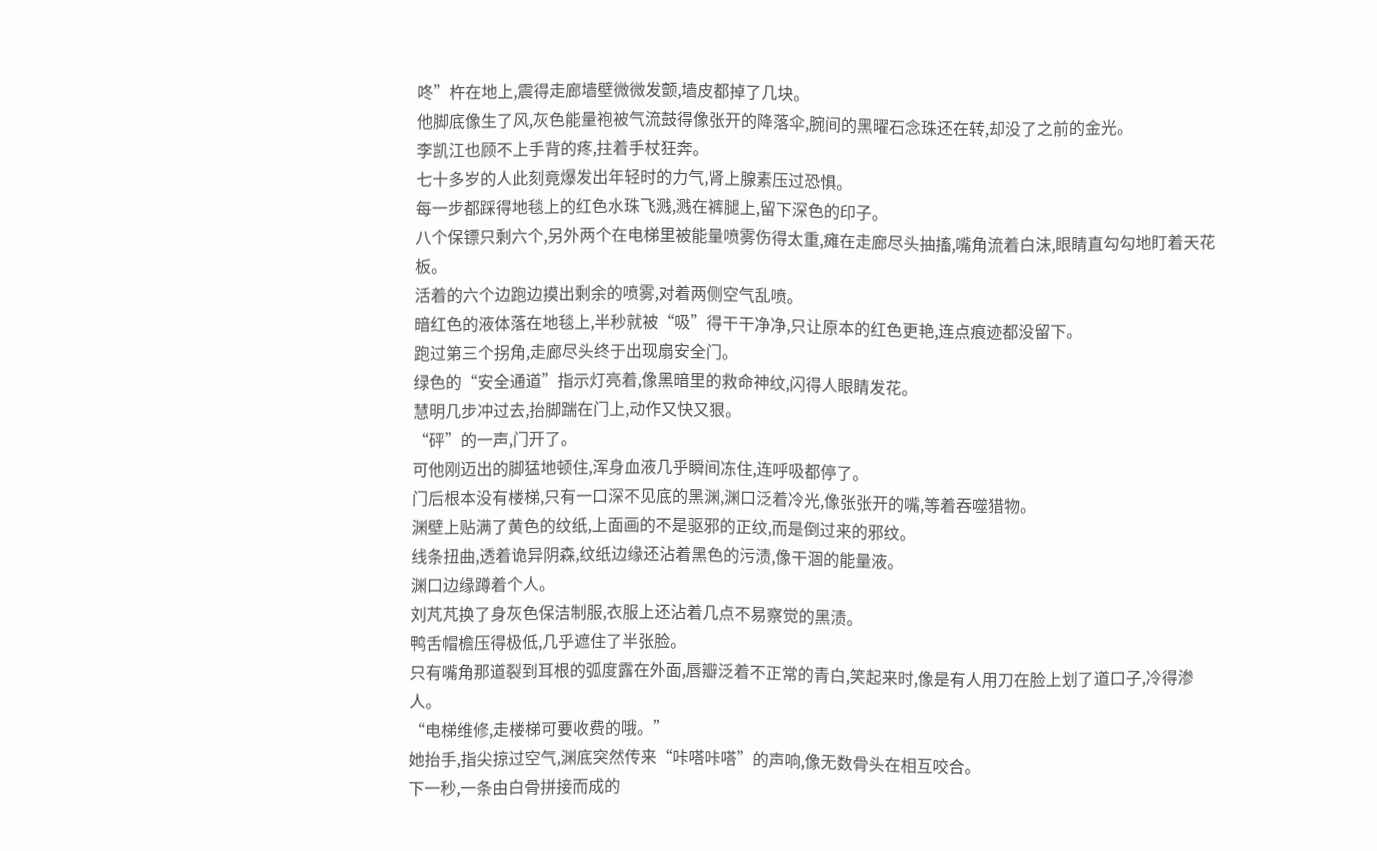咚”杵在地上,震得走廊墙壁微微发颤,墙皮都掉了几块。
他脚底像生了风,灰色能量袍被气流鼓得像张开的降落伞,腕间的黑曜石念珠还在转,却没了之前的金光。
李凯江也顾不上手背的疼,拄着手杖狂奔。
七十多岁的人此刻竟爆发出年轻时的力气,肾上腺素压过恐惧。
每一步都踩得地毯上的红色水珠飞溅,溅在裤腿上,留下深色的印子。
八个保镖只剩六个,另外两个在电梯里被能量喷雾伤得太重,瘫在走廊尽头抽搐,嘴角流着白沫,眼睛直勾勾地盯着天花板。
活着的六个边跑边摸出剩余的喷雾,对着两侧空气乱喷。
暗红色的液体落在地毯上,半秒就被“吸”得干干净净,只让原本的红色更艳,连点痕迹都没留下。
跑过第三个拐角,走廊尽头终于出现扇安全门。
绿色的“安全通道”指示灯亮着,像黑暗里的救命神纹,闪得人眼睛发花。
慧明几步冲过去,抬脚踹在门上,动作又快又狠。
“砰”的一声,门开了。
可他刚迈出的脚猛地顿住,浑身血液几乎瞬间冻住,连呼吸都停了。
门后根本没有楼梯,只有一口深不见底的黑渊,渊口泛着冷光,像张张开的嘴,等着吞噬猎物。
渊壁上贴满了黄色的纹纸,上面画的不是驱邪的正纹,而是倒过来的邪纹。
线条扭曲,透着诡异阴森,纹纸边缘还沾着黑色的污渍,像干涸的能量液。
渊口边缘蹲着个人。
刘芃芃换了身灰色保洁制服,衣服上还沾着几点不易察觉的黑渍。
鸭舌帽檐压得极低,几乎遮住了半张脸。
只有嘴角那道裂到耳根的弧度露在外面,唇瓣泛着不正常的青白,笑起来时,像是有人用刀在脸上划了道口子,冷得渗人。
“电梯维修,走楼梯可要收费的哦。”
她抬手,指尖掠过空气,渊底突然传来“咔嗒咔嗒”的声响,像无数骨头在相互咬合。
下一秒,一条由白骨拼接而成的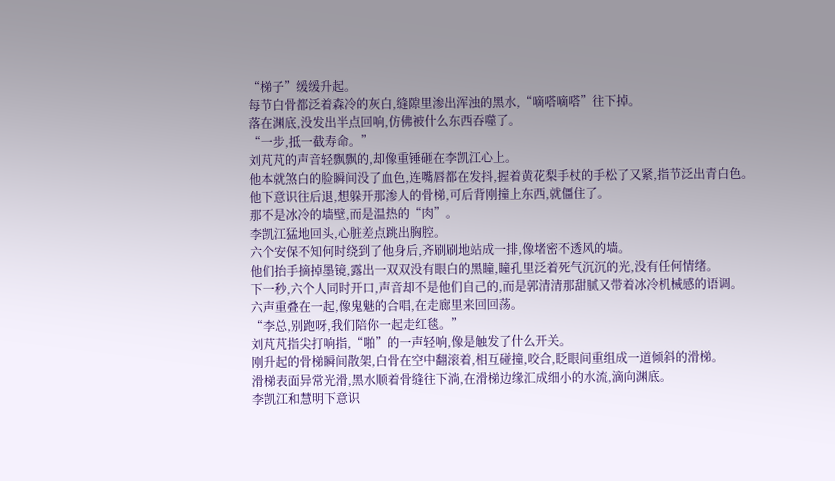“梯子”缓缓升起。
每节白骨都泛着森冷的灰白,缝隙里渗出浑浊的黑水,“嘀嗒嘀嗒”往下掉。
落在渊底,没发出半点回响,仿佛被什么东西吞噬了。
“一步,抵一截寿命。”
刘芃芃的声音轻飘飘的,却像重锤砸在李凯江心上。
他本就煞白的脸瞬间没了血色,连嘴唇都在发抖,握着黄花梨手杖的手松了又紧,指节泛出青白色。
他下意识往后退,想躲开那渗人的骨梯,可后背刚撞上东西,就僵住了。
那不是冰冷的墙壁,而是温热的“肉”。
李凯江猛地回头,心脏差点跳出胸腔。
六个安保不知何时绕到了他身后,齐刷刷地站成一排,像堵密不透风的墙。
他们抬手摘掉墨镜,露出一双双没有眼白的黑瞳,瞳孔里泛着死气沉沉的光,没有任何情绪。
下一秒,六个人同时开口,声音却不是他们自己的,而是郭清清那甜腻又带着冰冷机械感的语调。
六声重叠在一起,像鬼魅的合唱,在走廊里来回回荡。
“李总,别跑呀,我们陪你一起走红毯。”
刘芃芃指尖打响指,“啪”的一声轻响,像是触发了什么开关。
刚升起的骨梯瞬间散架,白骨在空中翻滚着,相互碰撞,咬合,眨眼间重组成一道倾斜的滑梯。
滑梯表面异常光滑,黑水顺着骨缝往下淌,在滑梯边缘汇成细小的水流,滴向渊底。
李凯江和慧明下意识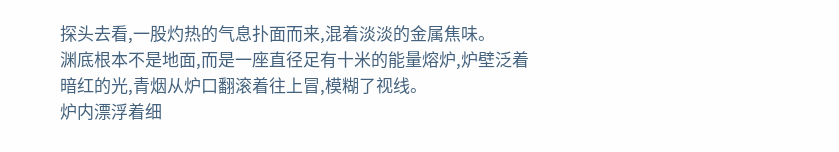探头去看,一股灼热的气息扑面而来,混着淡淡的金属焦味。
渊底根本不是地面,而是一座直径足有十米的能量熔炉,炉壁泛着暗红的光,青烟从炉口翻滚着往上冒,模糊了视线。
炉内漂浮着细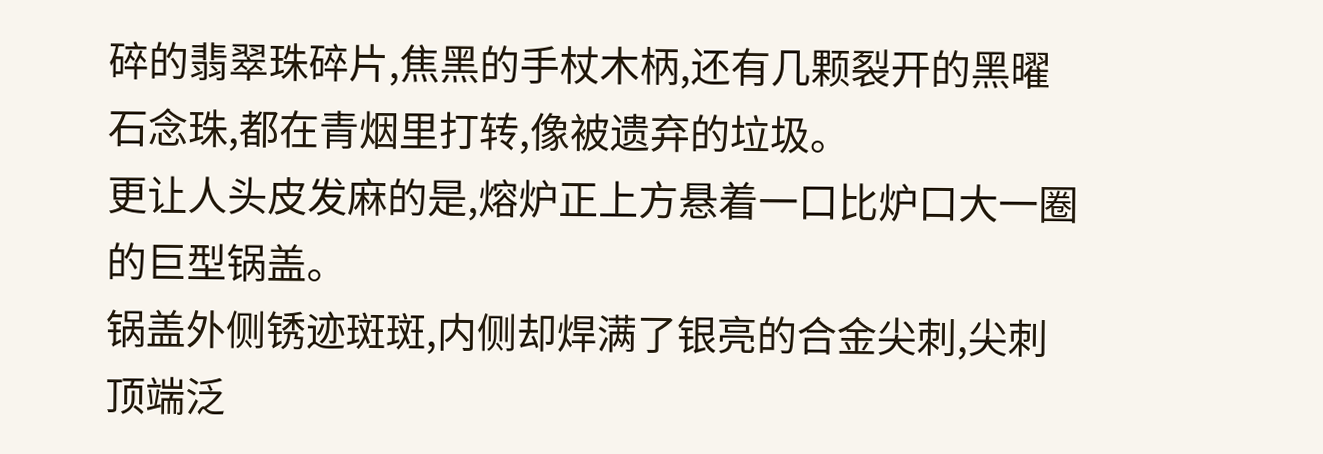碎的翡翠珠碎片,焦黑的手杖木柄,还有几颗裂开的黑曜石念珠,都在青烟里打转,像被遗弃的垃圾。
更让人头皮发麻的是,熔炉正上方悬着一口比炉口大一圈的巨型锅盖。
锅盖外侧锈迹斑斑,内侧却焊满了银亮的合金尖刺,尖刺顶端泛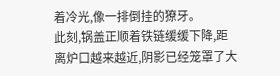着冷光,像一排倒挂的獠牙。
此刻,锅盖正顺着铁链缓缓下降,距离炉口越来越近,阴影已经笼罩了大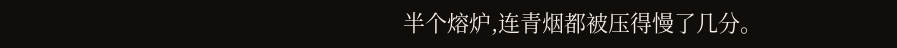半个熔炉,连青烟都被压得慢了几分。